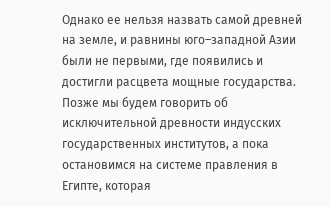Однако ее нельзя назвать самой древней на земле, и равнины юго–западной Азии были не первыми, где появились и достигли расцвета мощные государства. Позже мы будем говорить об исключительной древности индусских государственных институтов, а пока остановимся на системе правления в Египте, которая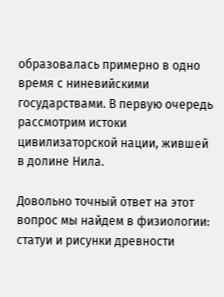образовалась примерно в одно время с ниневийскими государствами. В первую очередь рассмотрим истоки цивилизаторской нации, жившей в долине Нила.

Довольно точный ответ на этот вопрос мы найдем в физиологии: статуи и рисунки древности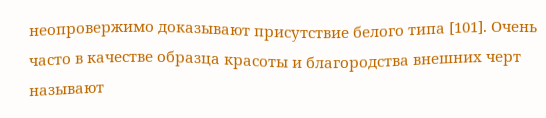неопровержимо доказывают присутствие белого типа [101]. Очень часто в качестве образца красоты и благородства внешних черт называют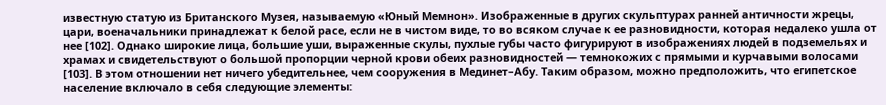известную статую из Британского Музея, называемую «Юный Мемнон». Изображенные в других скульптурах ранней античности жрецы, цари, военачальники принадлежат к белой расе, если не в чистом виде, то во всяком случае к ее разновидности, которая недалеко ушла от нее [102]. Однако широкие лица, большие уши, выраженные скулы, пухлые губы часто фигурируют в изображениях людей в подземельях и храмах и свидетельствуют о большой пропорции черной крови обеих разновидностей — темнокожих с прямыми и курчавыми волосами [103]. В этом отношении нет ничего убедительнее, чем сооружения в Мединет–Абу. Таким образом, можно предположить, что египетское население включало в себя следующие элементы: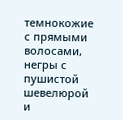темнокожие с прямыми волосами, негры с пушистой шевелюрой и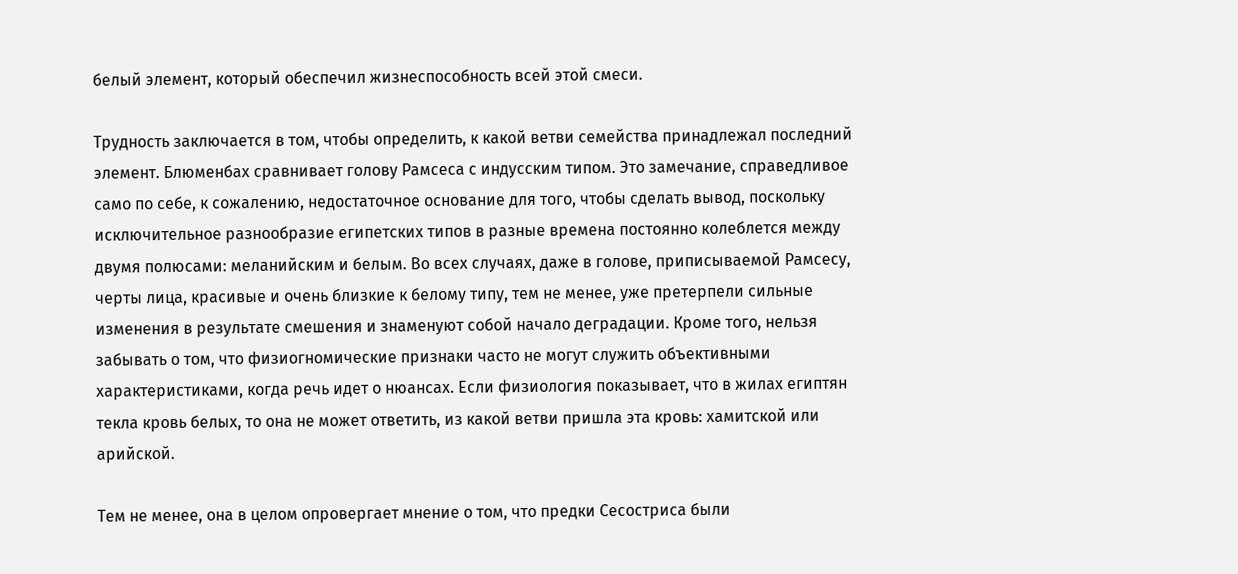белый элемент, который обеспечил жизнеспособность всей этой смеси.

Трудность заключается в том, чтобы определить, к какой ветви семейства принадлежал последний элемент. Блюменбах сравнивает голову Рамсеса с индусским типом. Это замечание, справедливое само по себе, к сожалению, недостаточное основание для того, чтобы сделать вывод, поскольку исключительное разнообразие египетских типов в разные времена постоянно колеблется между двумя полюсами: меланийским и белым. Во всех случаях, даже в голове, приписываемой Рамсесу, черты лица, красивые и очень близкие к белому типу, тем не менее, уже претерпели сильные изменения в результате смешения и знаменуют собой начало деградации. Кроме того, нельзя забывать о том, что физиогномические признаки часто не могут служить объективными характеристиками, когда речь идет о нюансах. Если физиология показывает, что в жилах египтян текла кровь белых, то она не может ответить, из какой ветви пришла эта кровь: хамитской или арийской.

Тем не менее, она в целом опровергает мнение о том, что предки Сесостриса были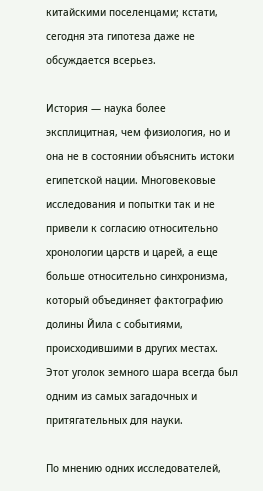китайскими поселенцами; кстати, сегодня эта гипотеза даже не обсуждается всерьез.

История — наука более эксплицитная, чем физиология, но и она не в состоянии объяснить истоки египетской нации. Многовековые исследования и попытки так и не привели к согласию относительно хронологии царств и царей, а еще больше относительно синхронизма, который объединяет фактографию долины Йила с событиями, происходившими в других местах. Этот уголок земного шара всегда был одним из самых загадочных и притягательных для науки.

По мнению одних исследователей,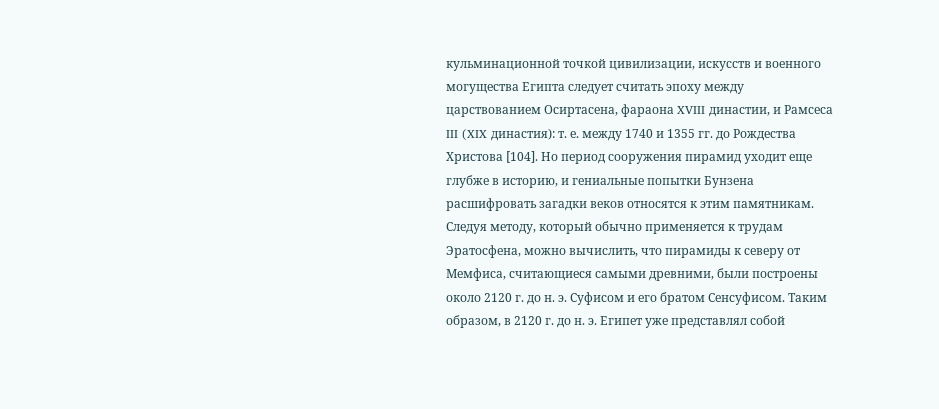кульминационной точкой цивилизации, искусств и военного могущества Египта следует считать эпоху между царствованием Осиртасена, фараона XVIII династии, и Рамсеса III (XIX династия): т. е. между 1740 и 1355 гг. до Рождества Христова [104]. Но период сооружения пирамид уходит еще глубже в историю, и гениальные попытки Бунзена расшифровать загадки веков относятся к этим памятникам. Следуя методу, который обычно применяется к трудам Эратосфена, можно вычислить, что пирамиды к северу от Мемфиса, считающиеся самыми древними, были построены около 2120 г. до н. э. Суфисом и его братом Сенсуфисом. Таким образом, в 2120 г. до н. э. Египет уже представлял собой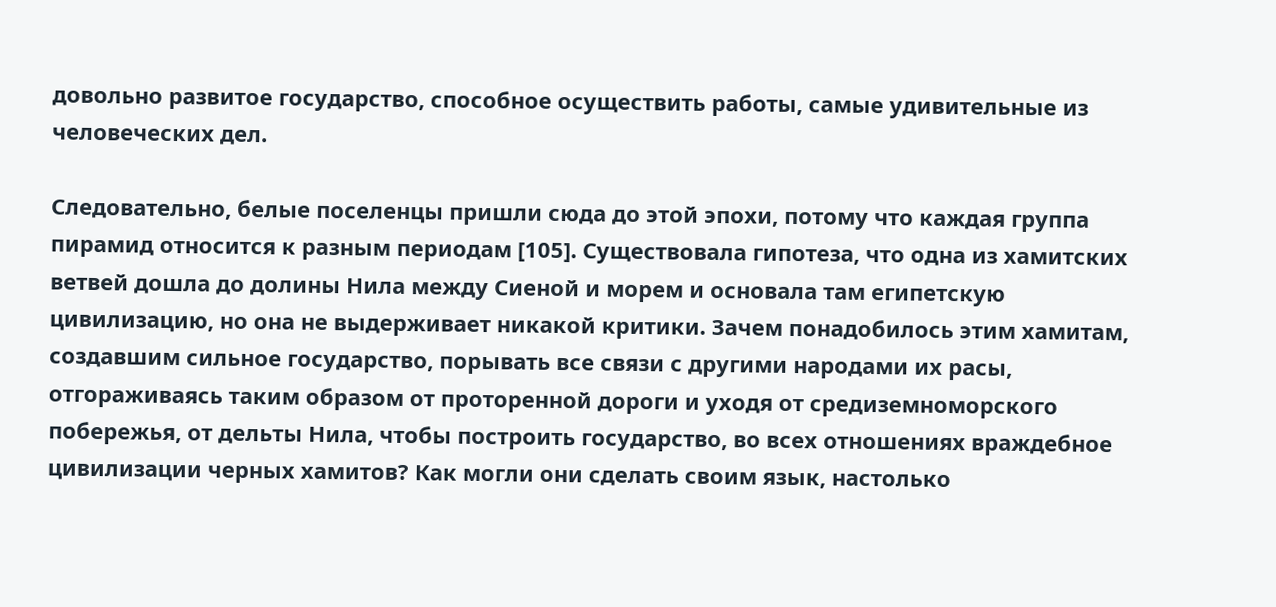довольно развитое государство, способное осуществить работы, самые удивительные из человеческих дел.

Следовательно, белые поселенцы пришли сюда до этой эпохи, потому что каждая группа пирамид относится к разным периодам [105]. Существовала гипотеза, что одна из хамитских ветвей дошла до долины Нила между Сиеной и морем и основала там египетскую цивилизацию, но она не выдерживает никакой критики. Зачем понадобилось этим хамитам, создавшим сильное государство, порывать все связи с другими народами их расы, отгораживаясь таким образом от проторенной дороги и уходя от средиземноморского побережья, от дельты Нила, чтобы построить государство, во всех отношениях враждебное цивилизации черных хамитов? Как могли они сделать своим язык, настолько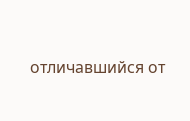отличавшийся от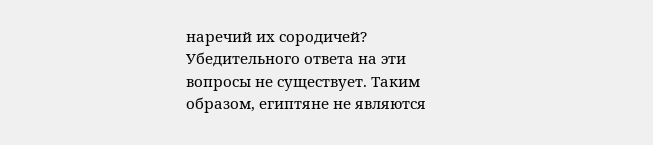наречий их сородичей? Убедительного ответа на эти вопросы не существует. Таким образом, египтяне не являются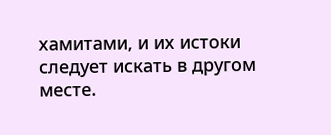хамитами, и их истоки следует искать в другом месте.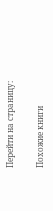Перейти на страницу:

Похожие книги